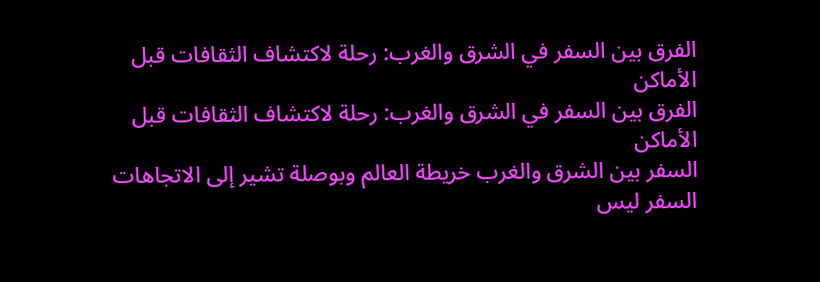الفرق بين السفر في الشرق والغرب: رحلة لاكتشاف الثقافات قبل الأماكن
الفرق بين السفر في الشرق والغرب: رحلة لاكتشاف الثقافات قبل الأماكن
السفر بين الشرق والغرب خريطة العالم وبوصلة تشير إلى الاتجاهات
السفر ليس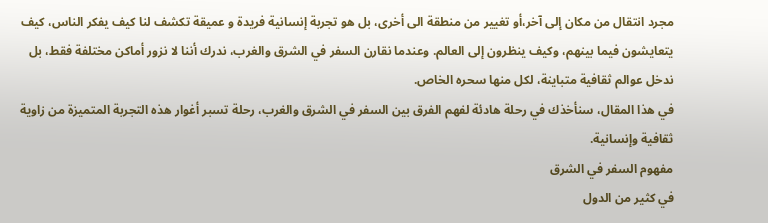مجرد انتقال من مكان إلى آخر،أو تغيير من منطقة الى أخرى، بل هو تجربة إنسانية فريدة و عميقة تكشف لنا كيف يفكر الناس، كيف يتعايشون فيما بينهم، وكيف ينظرون إلى العالم. وعندما نقارن السفر في الشرق والغرب، ندرك أننا لا نزور أماكن مختلفة فقط، بل ندخل عوالم ثقافية متباينة، لكل منها سحره الخاص.
في هذا المقال، سنأخذك في رحلة هادئة لفهم الفرق بين السفر في الشرق والغرب، رحلة تسبر أغوار هذه التجربة المتميزة من زاوية ثقافية وإنسانية.
مفهوم السفر في الشرق
في كثير من الدول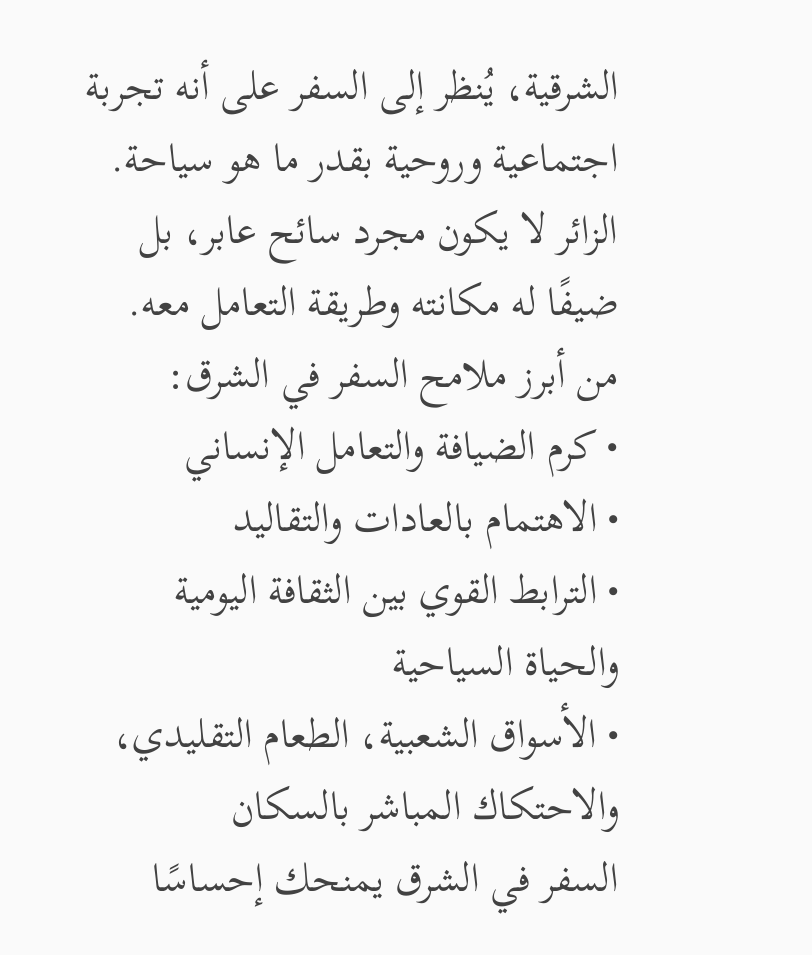الشرقية، يُنظر إلى السفر على أنه تجربة اجتماعية وروحية بقدر ما هو سياحة.
الزائر لا يكون مجرد سائح عابر، بل ضيفًا له مكانته وطريقة التعامل معه.
من أبرز ملامح السفر في الشرق:
• كرم الضيافة والتعامل الإنساني
• الاهتمام بالعادات والتقاليد
• الترابط القوي بين الثقافة اليومية والحياة السياحية
• الأسواق الشعبية، الطعام التقليدي، والاحتكاك المباشر بالسكان
السفر في الشرق يمنحك إحساسًا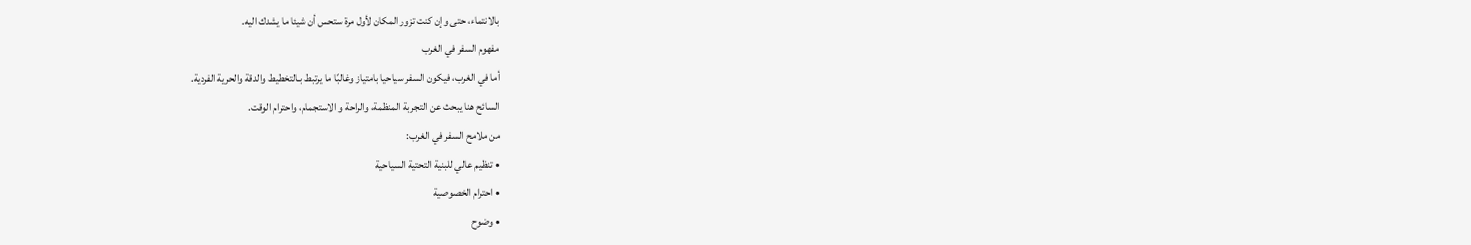بالانتماء، حتى وإن كنت تزور المكان لأول مرة ستحس أن شيئا ما يشدك اليه.
مفهوم السفر في الغرب
أما في الغرب، فيكون السفر سياحيا بامتياز وغالبًا ما يرتبط بـالتخطيط والدقة والحرية الفردية.
السائح هنا يبحث عن التجربة المنظمة، والراحة و الاستجمام، واحترام الوقت.
من ملامح السفر في الغرب:
• تنظيم عالي للبنية التحتية السياحية
• احترام الخصوصية
• وضوح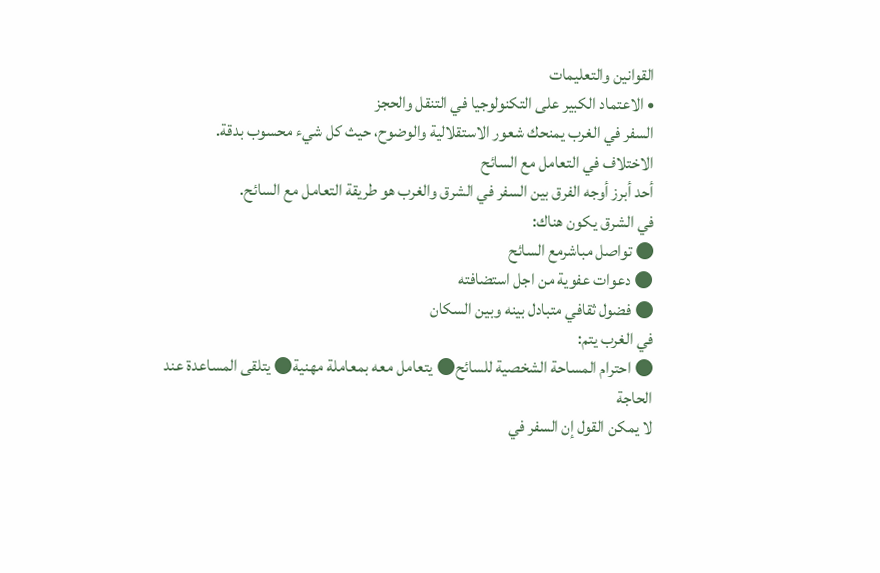القوانين والتعليمات
• الاعتماد الكبير على التكنولوجيا في التنقل والحجز
السفر في الغرب يمنحك شعور الاستقلالية والوضوح، حيث كل شيء محسوب بدقة.
الاختلاف في التعامل مع السائح
أحد أبرز أوجه الفرق بين السفر في الشرق والغرب هو طريقة التعامل مع السائح.
في الشرق يكون هناك:
● تواصل مباشرمع السائح
● دعوات عفوية من اجل استضافته
● فضول ثقافي متبادل بينه وبين السكان
في الغرب يتم:
● احترام المساحة الشخصية للسائح● يتعامل معه بمعاملة مهنية● يتلقى المساعدة عند الحاجة
لا يمكن القول إن السفر في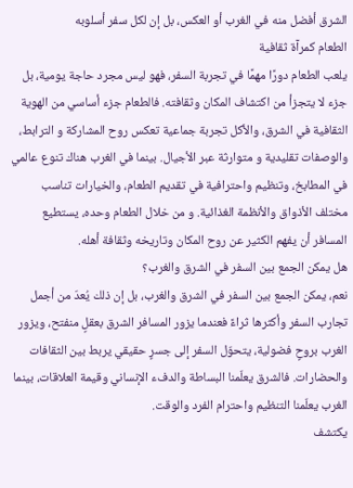الشرق أفضل منه في الغرب أو العكس، بل إن لكل سفر أسلوبه
الطعام كمرآة ثقافية
يلعب الطعام دورًا مهمًا في تجربة السفر، فهو ليس مجرد حاجة يومية، بل جزء لا يتجزأ من اكتشاف المكان وثقافته. فالطعام جزء أساسي من الهوية الثقافية في الشرق، والأكل تجربة جماعية تعكس روح المشاركة و الترابط، والوصفات تقليدية و متوارثة عبر الأجيال. بينما في الغرب هناك تنوع عالمي في المطابخ، وتنظيم واحترافية في تقديم الطعام، والخيارات تناسب مختلف الأذواق والأنظمة الغذائية. و من خلال الطعام وحده، يستطيع المسافر أن يفهم الكثير عن روح المكان وتاريخه وثقافة أهله.
هل يمكن الجمع بين السفر في الشرق والغرب؟
نعم، يمكن الجمع بين السفر في الشرق والغرب، بل إن ذلك يُعدّ من أجمل تجارب السفر وأكثرها ثراءً فعندما يزور المسافر الشرق بعقلٍ منفتح، ويزور الغرب بروحٍ فضولية، يتحوّل السفر إلى جسرٍ حقيقي يربط بين الثقافات والحضارات. فالشرق يعلّمنا البساطة والدفء الإنساني وقيمة العلاقات، بينما الغرب يعلّمنا التنظيم واحترام الفرد والوقت.
يكتشف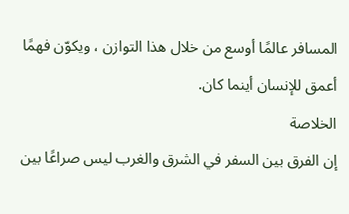المسافر عالمًا أوسع من خلال هذا التوازن ، ويكوّن فهمًا أعمق للإنسان أينما كان.
الخلاصة
إن الفرق بين السفر في الشرق والغرب ليس صراعًا بين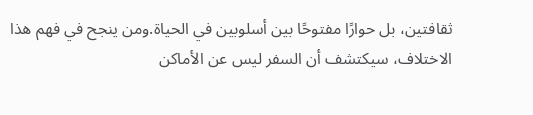ثقافتين، بل حوارًا مفتوحًا بين أسلوبين في الحياة.ومن ينجح في فهم هذا الاختلاف، سيكتشف أن السفر ليس عن الأماكن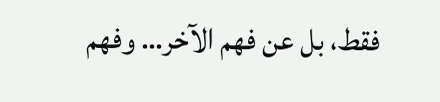فقط، بل عن فهم الآخر… وفهم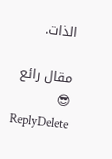الذات.

مقال رائع 😎
ReplyDelete